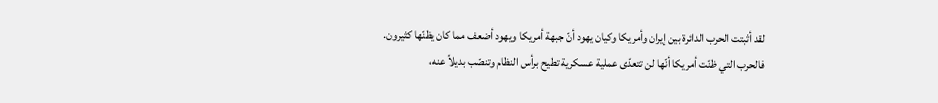لقد أثبتت الحرب الدائرة بين إيران وأمريكا وكيان يهود أنّ جبهة أمريكا ويهود أضعف مما كان يظنّها كثيرون. فالحرب التي ظنّت أمريكا أنّها لن تتعدّى عملية عسكرية تطيح برأس النظام وتنصّب بديلاً عنه،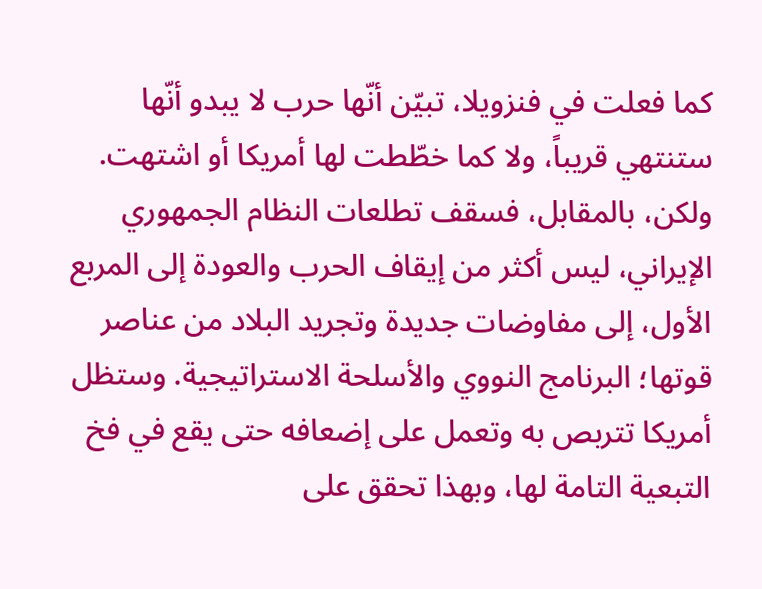كما فعلت في فنزويلا، تبيّن أنّها حرب لا يبدو أنّها ستنتهي قريباً، ولا كما خطّطت لها أمريكا أو اشتهت. ولكن، بالمقابل، فسقف تطلعات النظام الجمهوري الإيراني، ليس أكثر من إيقاف الحرب والعودة إلى المربع الأول، إلى مفاوضات جديدة وتجريد البلاد من عناصر قوتها؛ البرنامج النووي والأسلحة الاستراتيجية. وستظل أمريكا تتربص به وتعمل على إضعافه حتى يقع في فخ التبعية التامة لها، وبهذا تحقق على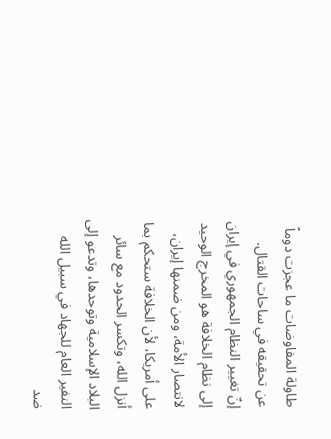طاولة المفاوضات ما عجزت دوماً عن تحقيقه في ساحات القتال.
إنّ تغيير النظام الجمهوري في إيران إلى نظام الخلافة هو المخرج الوحيد لانتصار الأمة، ومن ضمنها إيران، على أمريكا، لأن الخلافة ستحكم بما أنزل الله، وتكسر الحدود مع سائر البلاد الإسلامية وتوحدها، وتدعو إلى النفير العام للجهاد في سبيل الله ضد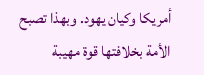أمريكا وكيان يهود. وبهذا تصبح الأمة بخلافتها قوة مهيبة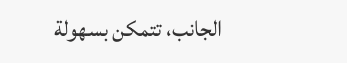الجانب، تتمكن بسهولة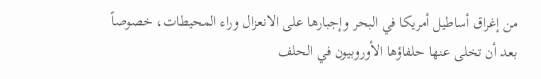من إغراق أساطيل أمريكا في البحر وإجبارها على الانعزال وراء المحيطات، خصوصاً بعد أن تخلى عنها حلفاؤها الأوروبيون في الحلف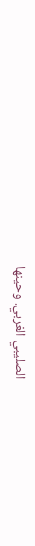الصليبي الغربي. وحينها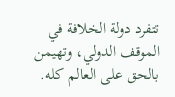تتفرد دولة الخلافة في الموقف الدولي، وتهيمن بالحق على العالم كله.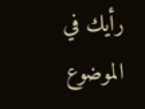رأيك في الموضوع